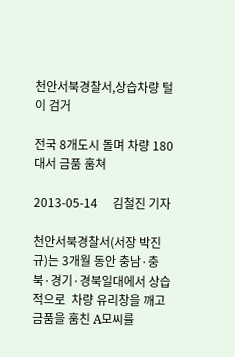천안서북경찰서,상습차량 털이 검거

전국 8개도시 돌며 차량 180대서 금품 훔쳐

2013-05-14     김철진 기자

천안서북경찰서(서장 박진규)는 3개월 동안 충남·충북·경기·경북일대에서 상습적으로  차량 유리창을 깨고 금품을 훔친 A모씨를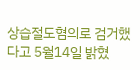상습절도혐의로 검거했다고 5월14일 밝혔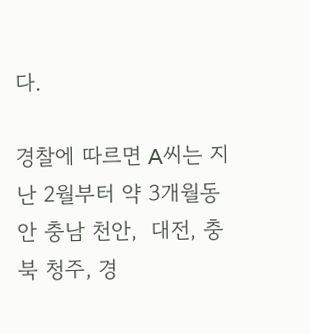다.

경찰에 따르면 A씨는 지난 2월부터 약 3개월동안 충남 천안,  대전, 충북 청주, 경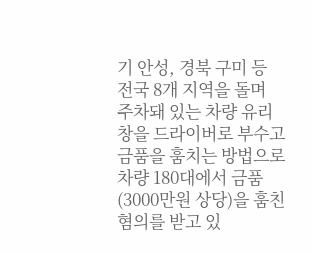기 안성, 경북 구미 등 전국 8개 지역을 돌며  주차돼 있는 차량 유리창을 드라이버로 부수고 금품을 훔치는 방법으로 차량 180대에서 금품(3000만원 상당)을 훔친 혐의를 받고 있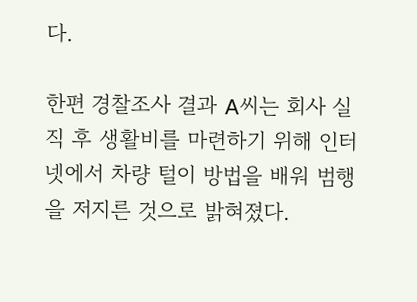다.

한편 경찰조사 결과 A씨는 회사 실직 후 생활비를 마련하기 위해 인터넷에서 차량 털이 방법을 배워 범행을 저지른 것으로 밝혀졌다.